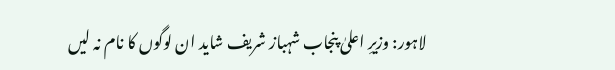لاہور: وزیرِ اعلیٰ پنجاب شہباز شریف شاید ان لوگوں کا نام نہ لیں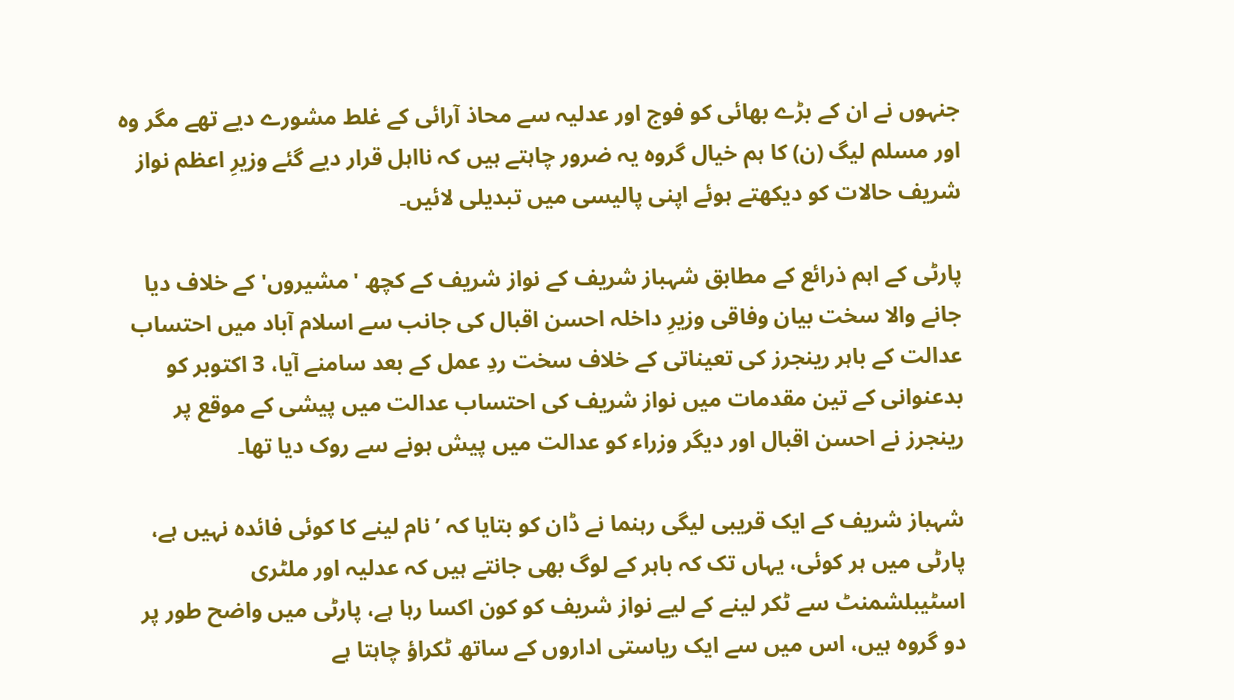جنہوں نے ان کے بڑے بھائی کو فوج اور عدلیہ سے محاذ آرائی کے غلط مشورے دیے تھے مگر وہ اور مسلم لیگ (ن) کا ہم خیال گروہ یہ ضرور چاہتے ہیں کہ نااہل قرار دیے گئے وزیرِ اعظم نواز شریف حالات کو دیکھتے ہوئے اپنی پالیسی میں تبدیلی لائیں۔

پارٹی کے اہم ذرائع کے مطابق شہباز شریف کے نواز شریف کے کچھ 'مشیروں' کے خلاف دیا جانے والا سخت بیان وفاقی وزیرِ داخلہ احسن اقبال کی جانب سے اسلام آباد میں احتساب عدالت کے باہر رینجرز کی تعیناتی کے خلاف سخت ردِ عمل کے بعد سامنے آیا، 3 اکتوبر کو بدعنوانی کے تین مقدمات میں نواز شریف کی احتساب عدالت میں پیشی کے موقع پر رینجرز نے احسن اقبال اور دیگر وزراء کو عدالت میں پیش ہونے سے روک دیا تھا۔

شہباز شریف کے ایک قریبی لیگی رہنما نے ڈان کو بتایا کہ ’نام لینے کا کوئی فائدہ نہیں ہے، پارٹی میں ہر کوئی، یہاں تک کہ باہر کے لوگ بھی جانتے ہیں کہ عدلیہ اور ملٹری اسٹیبلشمنٹ سے ٹکر لینے کے لیے نواز شریف کو کون اکسا رہا ہے، پارٹی میں واضح طور پر دو گروہ ہیں، اس میں سے ایک ریاستی اداروں کے ساتھ ٹکراؤ چاہتا ہے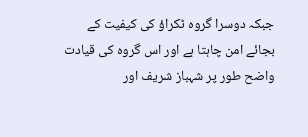جبکہ دوسرا گروہ ٹکراؤ کی کیفیت کے بجائے امن چاہتا ہے اور اس گروہ کی قیادت واضح طور پر شہباز شریف اور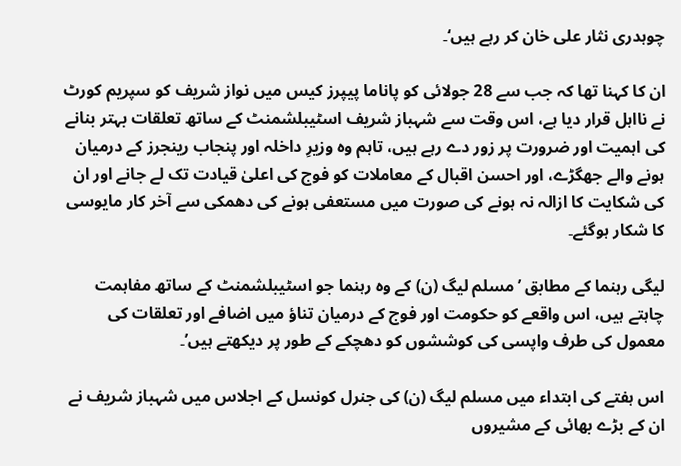چوہدری نثار علی خان کر رہے ہیں‘۔

ان کا کہنا تھا کہ جب سے 28 جولائی کو پاناما پیپرز کیس میں نواز شریف کو سپریم کورٹ نے نااہل قرار دیا ہے، اس وقت سے شہباز شریف اسٹیبلشمنٹ کے ساتھ تعلقات بہتر بنانے کی اہمیت اور ضرورت پر زور دے رہے ہیں، تاہم وہ وزیرِ داخلہ اور پنجاب رینجرز کے درمیان ہونے والے جھگڑے، اور احسن اقبال کے معاملات کو فوج کی اعلیٰ قیادت تک لے جانے اور ان کی شکایت کا ازالہ نہ ہونے کی صورت میں مستعفی ہونے کی دھمکی سے آخر کار مایوسی کا شکار ہوگئے۔

لیگی رہنما کے مطابق ’مسلم لیگ (ن) کے وہ رہنما جو اسٹیبلشمنٹ کے ساتھ مفاہمت چاہتے ہیں، اس واقعے کو حکومت اور فوج کے درمیان تناؤ میں اضافے اور تعلقات کی معمول کی طرف واپسی کی کوششوں کو دھچکے کے طور پر دیکھتے ہیں’۔

اس ہفتے کی ابتداء میں مسلم لیگ (ن) کی جنرل کونسل کے اجلاس میں شہباز شریف نے ان کے بڑے بھائی کے مشیروں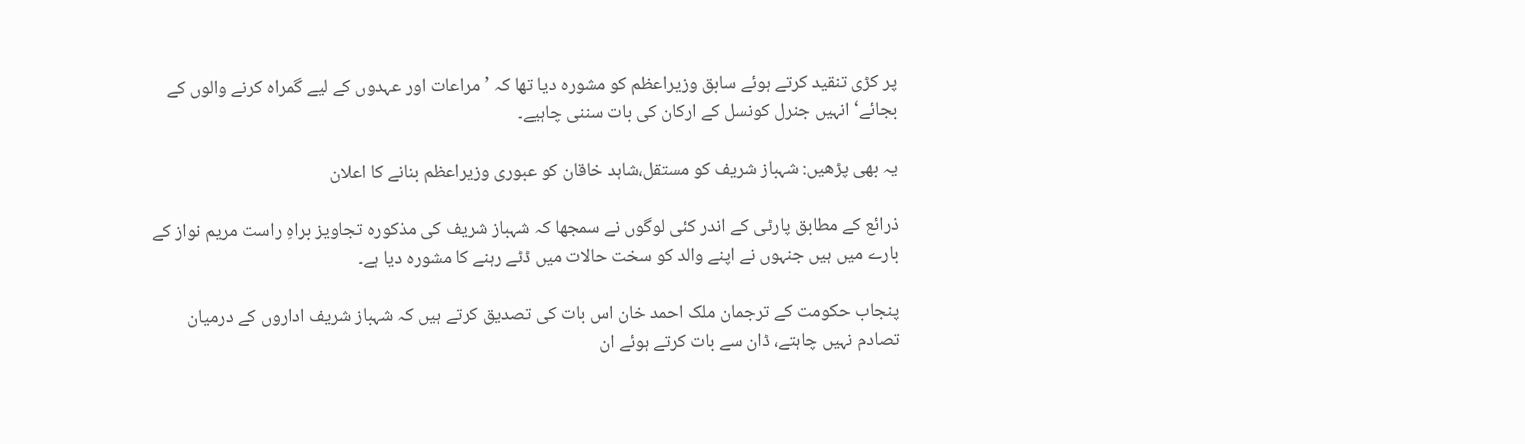پر کڑی تنقید کرتے ہوئے سابق وزیراعظم کو مشورہ دیا تھا کہ ’مراعات اور عہدوں کے لیے گمراہ کرنے والوں کے بجائے‘ انہیں جنرل کونسل کے ارکان کی بات سننی چاہیے۔

یہ بھی پڑھیں: شہباز شریف کو مستقل،شاہد خاقان کو عبوری وزیراعظم بنانے کا اعلان

ذرائع کے مطابق پارٹی کے اندر کئی لوگوں نے سمجھا کہ شہباز شریف کی مذکورہ تجاویز براہِ راست مریم نواز کے بارے میں ہیں جنہوں نے اپنے والد کو سخت حالات میں ڈٹے رہنے کا مشورہ دیا ہے۔

پنجاب حکومت کے ترجمان ملک احمد خان اس بات کی تصدیق کرتے ہیں کہ شہباز شریف اداروں کے درمیان تصادم نہیں چاہتے، ڈان سے بات کرتے ہوئے ان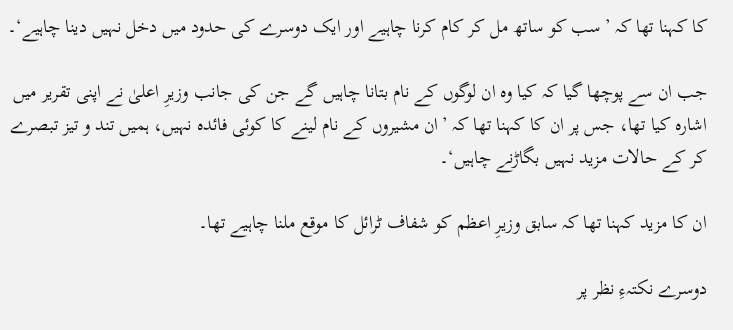کا کہنا تھا کہ ’سب کو ساتھ مل کر کام کرنا چاہیے اور ایک دوسرے کی حدود میں دخل نہیں دینا چاہیے‘۔

جب ان سے پوچھا گیا کہ کیا وہ ان لوگوں کے نام بتانا چاہیں گے جن کی جانب وزیرِ اعلیٰ نے اپنی تقریر میں اشارہ کیا تھا، جس پر ان کا کہنا تھا کہ ’ان مشیروں کے نام لینے کا کوئی فائدہ نہیں، ہمیں تند و تیز تبصرے کر کے حالات مزید نہیں بگاڑنے چاہیں‘۔

ان کا مزید کہنا تھا کہ سابق وزیرِ اعظم کو شفاف ٹرائل کا موقع ملنا چاہیے تھا۔

دوسرے نکتہءِ نظر پر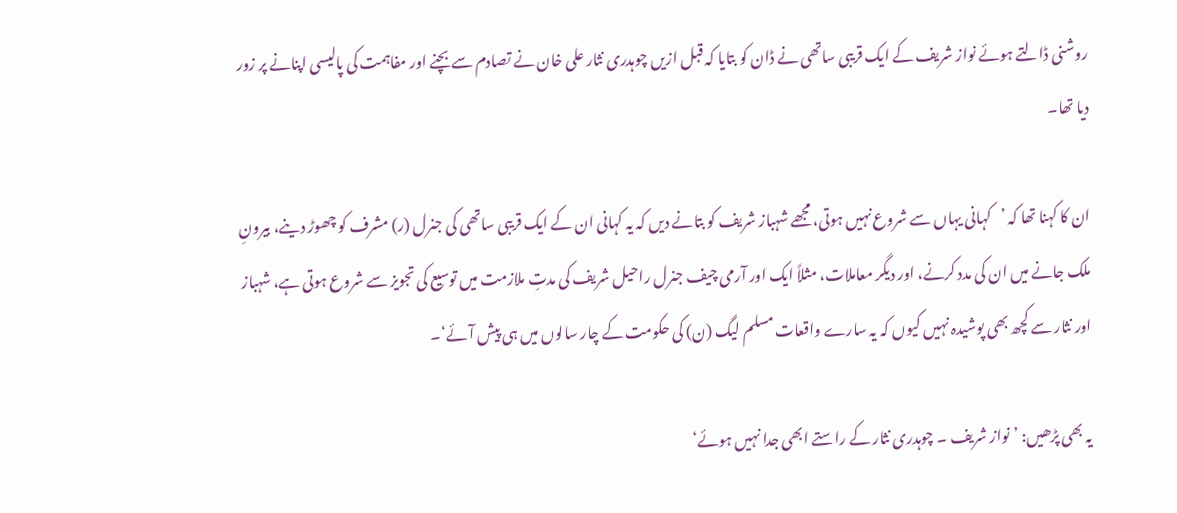روشنی ڈالتے ہوئے نواز شریف کے ایک قریبی ساتھی نے ڈان کو بتایا کہ قبل ازیں چوہدری نثار علی خان نے تصادم سے بچنے اور مفاہمت کی پالیسی اپنانے پر زور دیا تھا۔

ان کا کہنا تھا کہ ’کہانی یہاں سے شروع نہیں ہوتی، مجھے شہباز شریف کو بتانے دیں کہ یہ کہانی ان کے ایک قریبی ساتھی کی جنرل (ر) مشرف کو چھوڑ دینے، بیرونِ ملک جانے میں ان کی مدد کرنے، اور دیگر معاملات، مثلاً ایک اور آرمی چیف جنرل راحیل شریف کی مدتِ ملازمت میں توسیع کی تجویز سے شروع ہوتی ہے، شہباز اور نثار سے کچھ بھی پوشیدہ نہیں کیوں کہ یہ سارے واقعات مسلم لیگ (ن) کی حکومت کے چار سالوں میں ہی پیش آئے‘۔

یہ بھی پڑھیں: ’نواز شریف ۔ چوہدری نثار کے راستے ابھی جدا نہیں ہوئے‘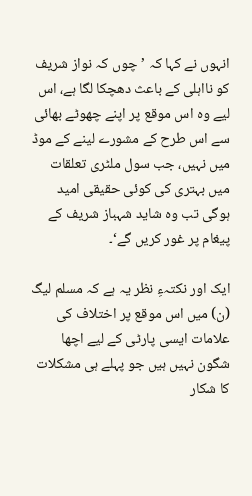انہوں نے کہا کہ ’چوں کہ نواز شریف کو نااہلی کے باعث دھچکا لگا ہے، اس لیے وہ اس موقع پر اپنے چھوٹے بھائی سے اس طرح کے مشورے لینے کے موڈ میں نہیں، جب سول ملٹری تعلقات میں بہتری کی کوئی حقیقی امید ہوگی تب وہ شاید شہباز شریف کے پیغام پر غور کریں گے‘۔

ایک اور نکتہءِ نظر یہ ہے کہ مسلم لیگ (ن) میں اس موقع پر اختلاف کی علامات ایسی پارٹی کے لیے اچھا شگون نہیں ہیں جو پہلے ہی مشکلات کا شکار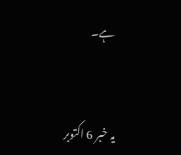ہے۔


یہ خبر 6 اکتوبر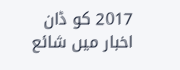2017 کو ڈان اخبار میں شائع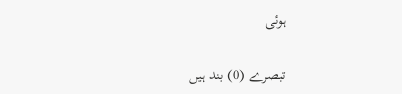ہوئی

تبصرے (0) بند ہیں